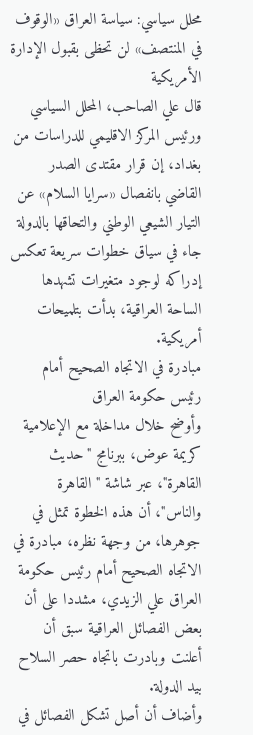محلل سياسي: سياسة العراق «الوقوف في المنتصف» لن تحظى بقبول الإدارة الأمريكية
قال علي الصاحب، المحلل السياسي ورئيس المركز الاقليمي للدراسات من بغداد، إن قرار مقتدى الصدر القاضي بانفصال «سرايا السلام» عن التيار الشيعي الوطني والتحاقها بالدولة جاء في سياق خطوات سريعة تعكس إدراكه لوجود متغيرات تشهدها الساحة العراقية، بدأت بتلميحات أمريكية.
مبادرة في الاتجاه الصحيح أمام رئيس حكومة العراق
وأوضح خلال مداخلة مع الإعلامية كريمة عوض، ببرنامج "حديث القاهرة"، عبر شاشة "القاهرة والناس"، أن هذه الخطوة تمثل في جوهرها، من وجهة نظره، مبادرة في الاتجاه الصحيح أمام رئيس حكومة العراق علي الزيدي، مشددا على أن بعض الفصائل العراقية سبق أن أعلنت وبادرت باتجاه حصر السلاح بيد الدولة.
وأضاف أن أصل تشكل الفصائل في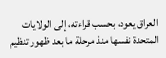العراق يعود، بحسب قراءته، إلى الولايات المتحدة نفسها منذ مرحلة ما بعد ظهور تنظيم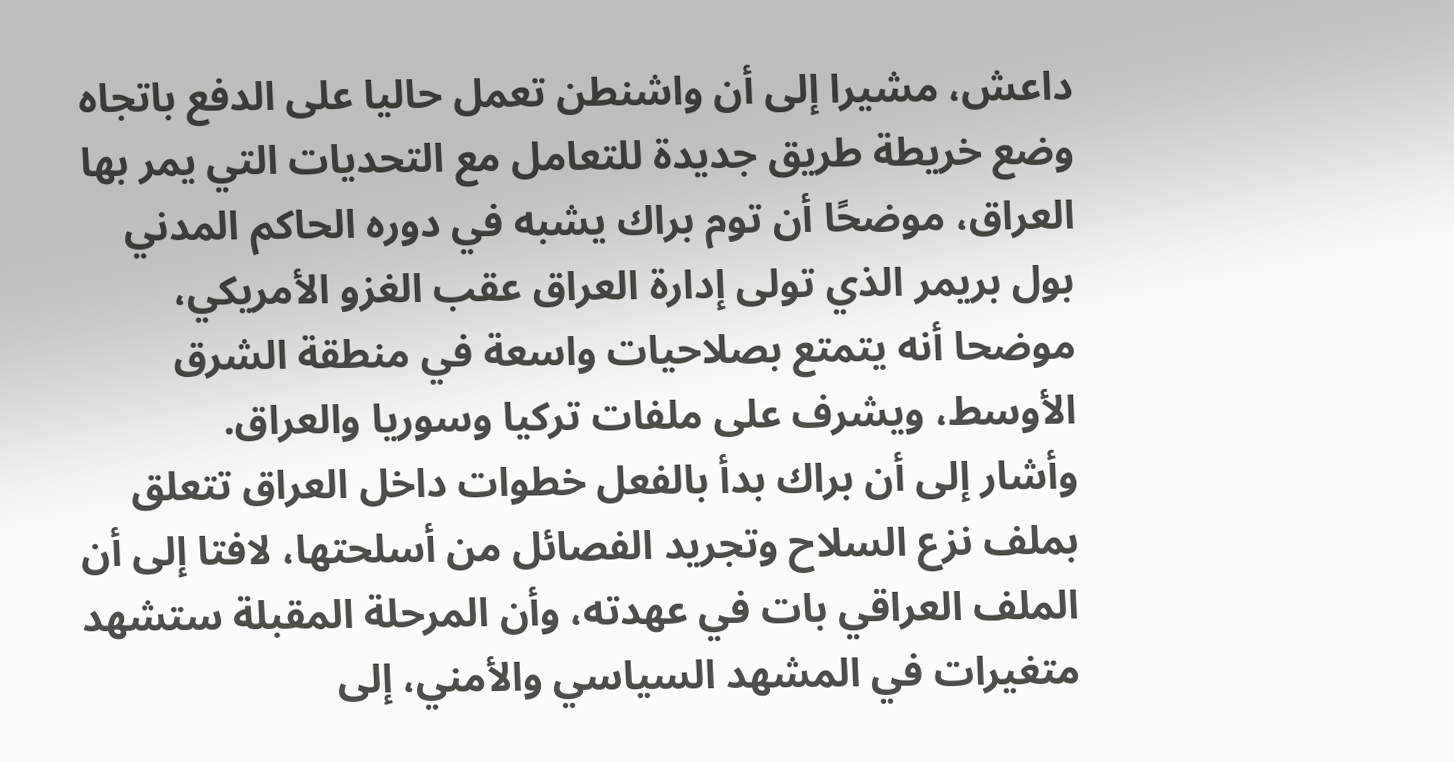داعش، مشيرا إلى أن واشنطن تعمل حاليا على الدفع باتجاه وضع خريطة طريق جديدة للتعامل مع التحديات التي يمر بها العراق، موضحًا أن توم براك يشبه في دوره الحاكم المدني بول بريمر الذي تولى إدارة العراق عقب الغزو الأمريكي، موضحا أنه يتمتع بصلاحيات واسعة في منطقة الشرق الأوسط، ويشرف على ملفات تركيا وسوريا والعراق.
وأشار إلى أن براك بدأ بالفعل خطوات داخل العراق تتعلق بملف نزع السلاح وتجريد الفصائل من أسلحتها، لافتا إلى أن الملف العراقي بات في عهدته، وأن المرحلة المقبلة ستشهد متغيرات في المشهد السياسي والأمني، إلى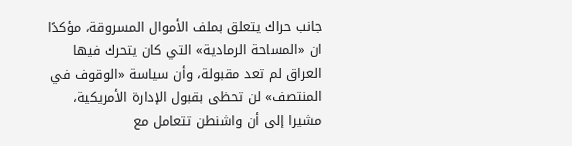جانب حراك يتعلق بملف الأموال المسروقة، مؤكدًا ان «المساحة الرمادية» التي كان يتحرك فيها العراق لم تعد مقبولة، وأن سياسة «الوقوف في المنتصف» لن تحظى بقبول الإدارة الأمريكية، مشيرا إلى أن واشنطن تتعامل مع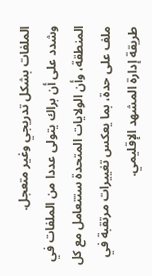الملفات بشكل تدريجي وغير متعجل.
وشدد على أن براك يتولى عددا من الملفات في المنطقة، وأن الولايات المتحدة ستتعامل مع كل ملف على حدة، بما يعكس تغييرات مرتقبة في طريقة إدارة المشهد الإقليمي.